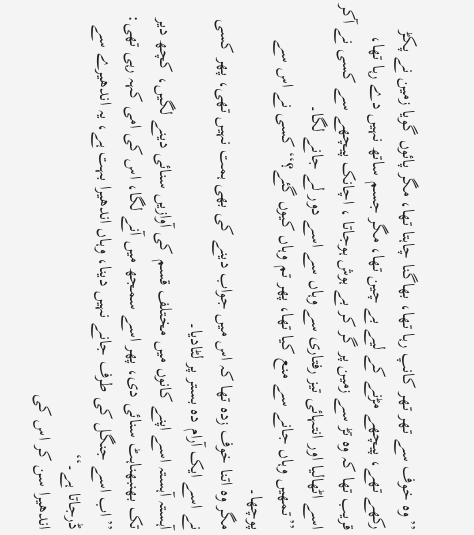’’وہ خوف سے تھر تھر کانپ رہا تھا، بھاگنا چاہتا تھا، مگر پائوں گویا زمین نے پکڑ رکھے تھے، پیچھے مڑنے کے لیے بے چین تھا، مگر جسم ساتھ نہیں دے رہا تھا، قریب تھا کہ وہ تڑ سے زمین پر گر کر بے ہوش ہوجاتا ، اچانک پیچھے سے کسی نے آکر اسے اٹھالیا اور انتہائی تیز رفتاری سے وہاں سے اسے دور لے جانے لگا۔
’’تمھیں وہاں جانے سے منع کیا تھا، پھر تم وہاں کیوں گئے؟‘‘ کسی نے اس سے پوچھا۔
مگر وہ اتنا خوف زدہ تھا کہ اس میں جواب دینے کی بھی ہمت نہیں تھی، پھر کسی نے اسے ایک آرام دہ بستر پر لٹادیا۔
آہستہ آہستہ اسے اپنے کانوں میں مختلف قسم کی آوازیں سنائی دینے لگیں، کچھ دیر تک بھنبھناہٹ سنائی دی، پھر اسے سمجھ میں آنے لگا، اس کی امی کہہ رہی تھی:
’’اب اسے جنگل کی طرف جانے نہیں دینا، وہاں اندھیرا بہت ہے، یہ اندھیرے سے ڈرجاتا ہے۔‘‘
اندھیرا سن کر اس کی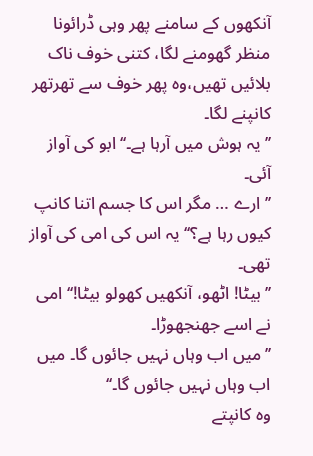آنکھوں کے سامنے پھر وہی ڈرائونا منظر گھومنے لگا، کتنی خوف ناک بلائیں تھیں،وہ پھر خوف سے تھرتھر کانپنے لگا۔
’’ یہ ہوش میں آرہا ہے۔‘‘ابو کی آواز آئی۔
’’ارے … مگر اس کا جسم اتنا کانپ کیوں رہا ہے؟‘‘ یہ اس کی امی کی آواز تھی۔
’’بیٹا! اٹھو، آنکھیں کھولو بیٹا!‘‘ امی نے اسے جھنجھوڑا۔
’’میں اب وہاں نہیں جائوں گا۔ میں اب وہاں نہیں جائوں گا۔‘‘
وہ کانپتے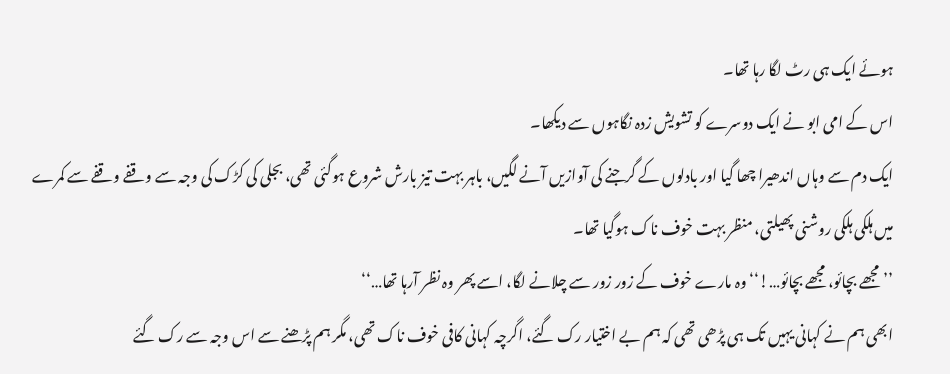ہوئے ایک ہی رٹ لگا رہا تھا۔
اس کے امی ابو نے ایک دوسرے کو تشویش زدہ نگاہوں سے دیکھا۔
ایک دم سے وہاں اندھیرا چھا گیا اور بادلوں کے گرجنے کی آوازیں آنے لگیں، باہر بہت تیز بارش شروع ہوگئی تھی، بجلی کی کڑک کی وجہ سے وقفے وقفے سے کمرے میں ہلکی ہلکی روشنی پھیلتی، منظر بہت خوف ناک ہوگیا تھا۔
’’مجھے بچائو، مجھے بچائو…!‘‘ وہ مارے خوف کے زور زور سے چلانے لگا، اسے پھر وہ نظر آرہا تھا…‘‘
ابھی ہم نے کہانی یہیں تک ہی پڑھی تھی کہ ہم بے اختیار رک گئے، اگرچہ کہانی کافی خوف ناک تھی، مگر ہم پڑھنے سے اس وجہ سے رک گئے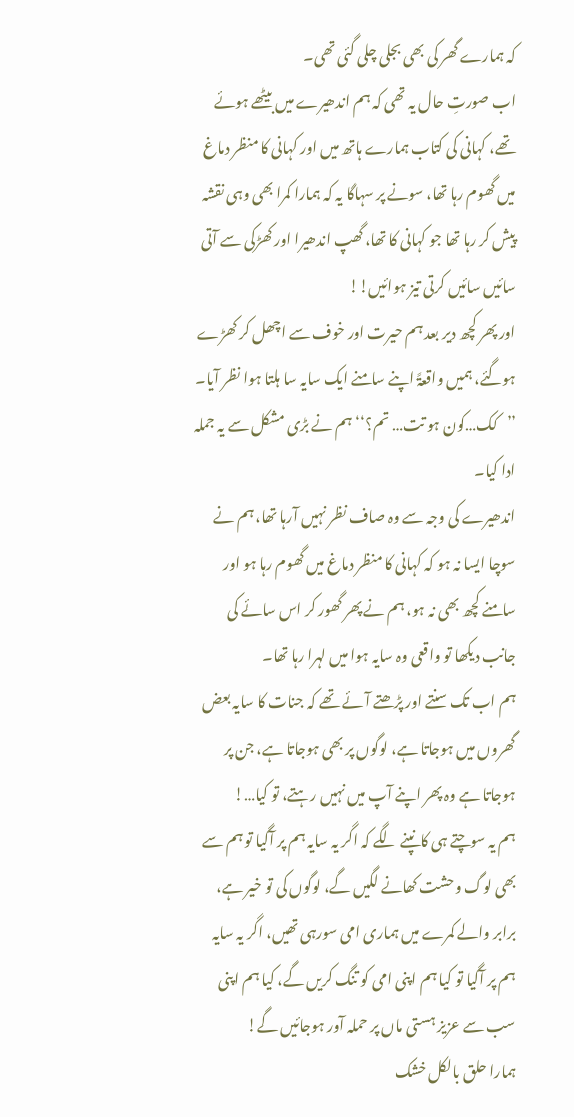کہ ہمارے گھر کی بھی بجلی چلی گئی تھی۔
اب صورتِ حال یہ تھی کہ ہم اندھیرے میں بیٹھے ہوئے تھے، کہانی کی کتاب ہمارے ہاتھ میں اور کہانی کا منظر دماغ میں گھوم رہا تھا، سونے پر سہاگا یہ کہ ہمارا کمرا بھی وہی نقشہ پیش کر رہا تھا جو کہانی کا تھا، گھپ اندھیرا اور کھڑکی سے آتی سائیں سائیں کرتی تیز ہوائیں!!
اور پھر کچھ دیر بعد ہم حیرت اور خوف سے اچھل کر کھڑے ہوگئے، ہمیں واقعۃً اپنے سامنے ایک سایہ سا ہلتا ہوا نظر آیا۔
’’کک…کون ہو تت… تم؟‘‘ ہم نے بڑی مشکل سے یہ جملہ ادا کیا۔
اندھیرے کی وجہ سے وہ صاف نظر نہیں آرہا تھا، ہم نے سوچا ایسا نہ ہو کہ کہانی کا منظر دماغ میں گھوم رہا ہو اور سامنے کچھ بھی نہ ہو، ہم نے پھر گھور کر اس سائے کی جانب دیکھا تو واقعی وہ سایہ ہوا میں لہرا رہا تھا۔
ہم اب تک سنتے اور پڑھتے آئے تھے کہ جنات کا سایہ بعض گھروں میں ہوجاتا ہے، لوگوں پر بھی ہوجاتا ہے، جن پر ہوجاتا ہے وہ پھر اپنے آپ میں نہیں رہتے، تو کیا…!
ہم یہ سوچتے ہی کانپنے لگے کہ اگر یہ سایہ ہم پر آگیا تو ہم سے بھی لوگ وحشت کھانے لگیں گے، لوگوں کی تو خیر ہے، برابر والے کمرے میں ہماری امی سورہی تھیں، اگر یہ سایہ ہم پر آگیا تو کیا ہم اپنی امی کو تنگ کریں گے، کیا ہم اپنی سب سے عزیز ہستی ماں پر حملہ آور ہوجائیں گے!
ہمارا حلق بالکل خشک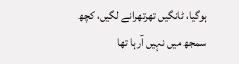ہوگیا، ٹانگیں تھرتھرانے لگیں، کچھ سمجھ میں نہیں آرہا تھا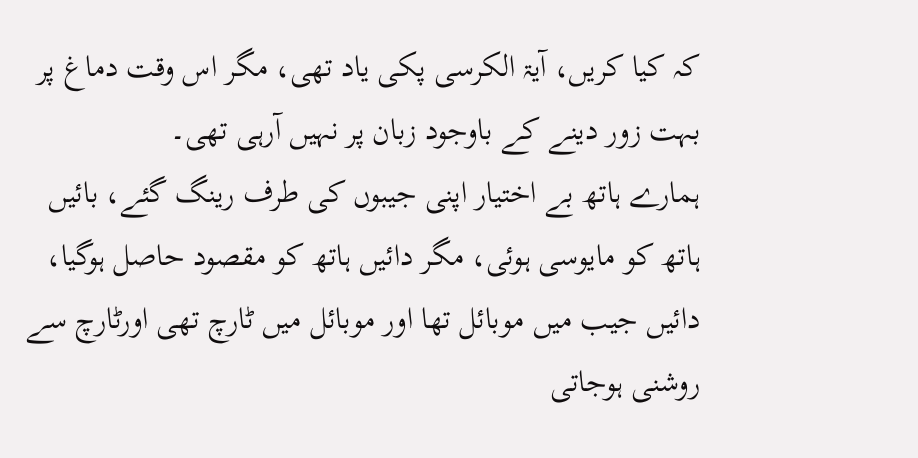کہ کیا کریں، آیۃ الکرسی پکی یاد تھی، مگر اس وقت دماغ پر بہت زور دینے کے باوجود زبان پر نہیں آرہی تھی۔
ہمارے ہاتھ بے اختیار اپنی جیبوں کی طرف رینگ گئے، بائیں ہاتھ کو مایوسی ہوئی، مگر دائیں ہاتھ کو مقصود حاصل ہوگیا، دائیں جیب میں موبائل تھا اور موبائل میں ٹارچ تھی اورٹارچ سے روشنی ہوجاتی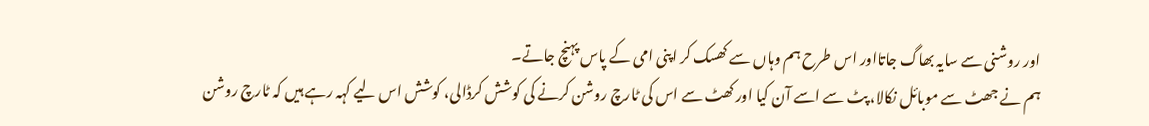اور روشنی سے سایہ بھاگ جاتااور اس طرح ہم وہاں سے کھسک کر اپنی امی کے پاس پہنچ جاتے۔
ہم نے جھٹ سے موبائل نکالا، پٹ سے اسے آن کیا اور کھٹ سے اس کی ٹارچ روشن کرنے کی کوشش کرڈالی، کوشش اس لیے کہہ رہے ہیں کہ ٹارچ روشن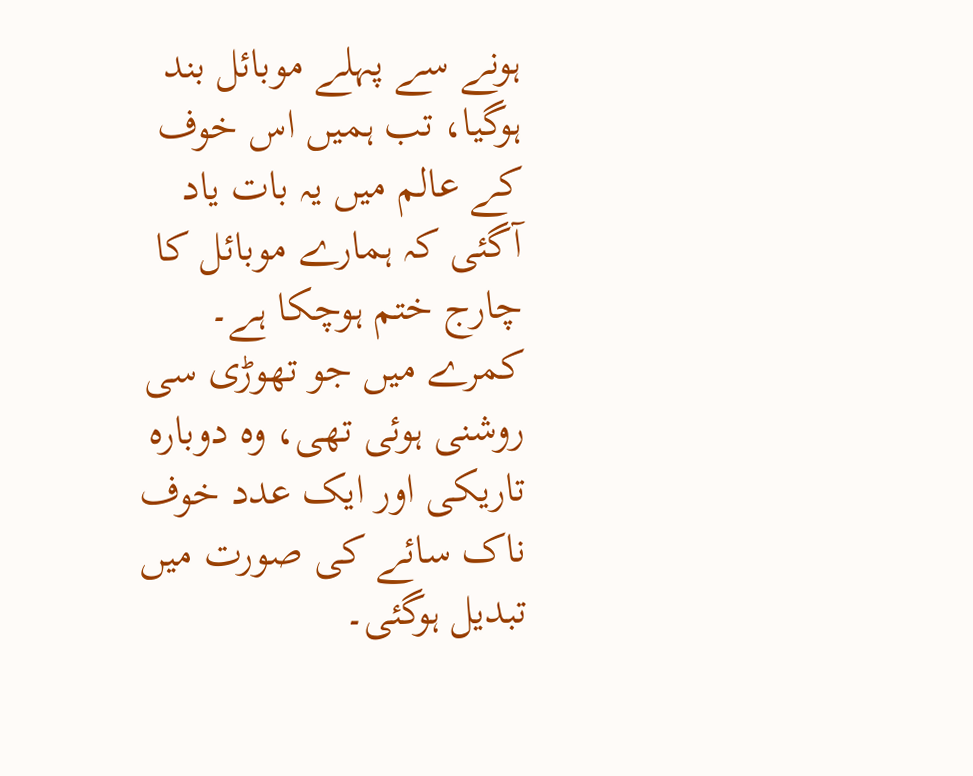ہونے سے پہلے موبائل بند ہوگیا، تب ہمیں اس خوف کے عالم میں یہ بات یاد آگئی کہ ہمارے موبائل کا چارج ختم ہوچکا ہے۔ کمرے میں جو تھوڑی سی روشنی ہوئی تھی، وہ دوبارہ تاریکی اور ایک عدد خوف ناک سائے کی صورت میں تبدیل ہوگئی۔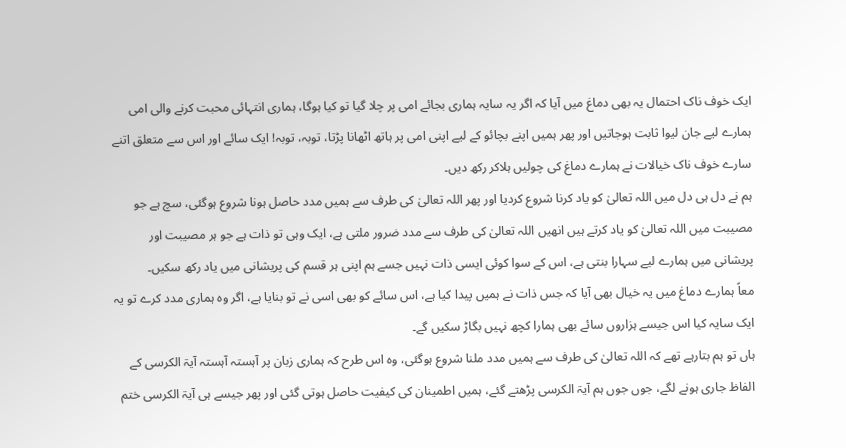ایک خوف ناک احتمال یہ بھی دماغ میں آیا کہ اگر یہ سایہ ہماری بجائے امی پر چلا گیا تو کیا ہوگا، ہماری انتہائی محبت کرنے والی امی ہمارے لیے جان لیوا ثابت ہوجاتیں اور پھر ہمیں اپنے بچائو کے لیے اپنی امی پر ہاتھ اٹھانا پڑتا، توبہ، توبہ! ایک سائے اور اس سے متعلق اتنے سارے خوف ناک خیالات نے ہمارے دماغ کی چولیں ہلاکر رکھ دیں۔
ہم نے دل ہی دل میں اللہ تعالیٰ کو یاد کرنا شروع کردیا اور پھر اللہ تعالیٰ کی طرف سے ہمیں مدد حاصل ہونا شروع ہوگئی، سچ ہے جو مصیبت میں اللہ تعالیٰ کو یاد کرتے ہیں انھیں اللہ تعالیٰ کی طرف سے مدد ضرور ملتی ہے، ایک وہی تو ذات ہے جو ہر مصیبت اور پریشانی میں ہمارے لیے سہارا بنتی ہے، اس کے سوا کوئی ایسی ذات نہیں جسے ہم اپنی ہر قسم کی پریشانی میں یاد رکھ سکیں۔
معاً ہمارے دماغ میں یہ خیال بھی آیا کہ جس ذات نے ہمیں پیدا کیا ہے، اس سائے کو بھی اسی نے تو بنایا ہے، اگر وہ ہماری مدد کرے تو یہ ایک سایہ کیا اس جیسے ہزاروں سائے بھی ہمارا کچھ نہیں بگاڑ سکیں گے۔
ہاں تو ہم بتارہے تھے کہ اللہ تعالیٰ کی طرف سے ہمیں مدد ملنا شروع ہوگئی، وہ اس طرح کہ ہماری زبان پر آہستہ آہستہ آیۃ الکرسی کے الفاظ جاری ہونے لگے، جوں جوں ہم آیۃ الکرسی پڑھتے گئے، ہمیں اطمینان کی کیفیت حاصل ہوتی گئی اور پھر جیسے ہی آیۃ الکرسی ختم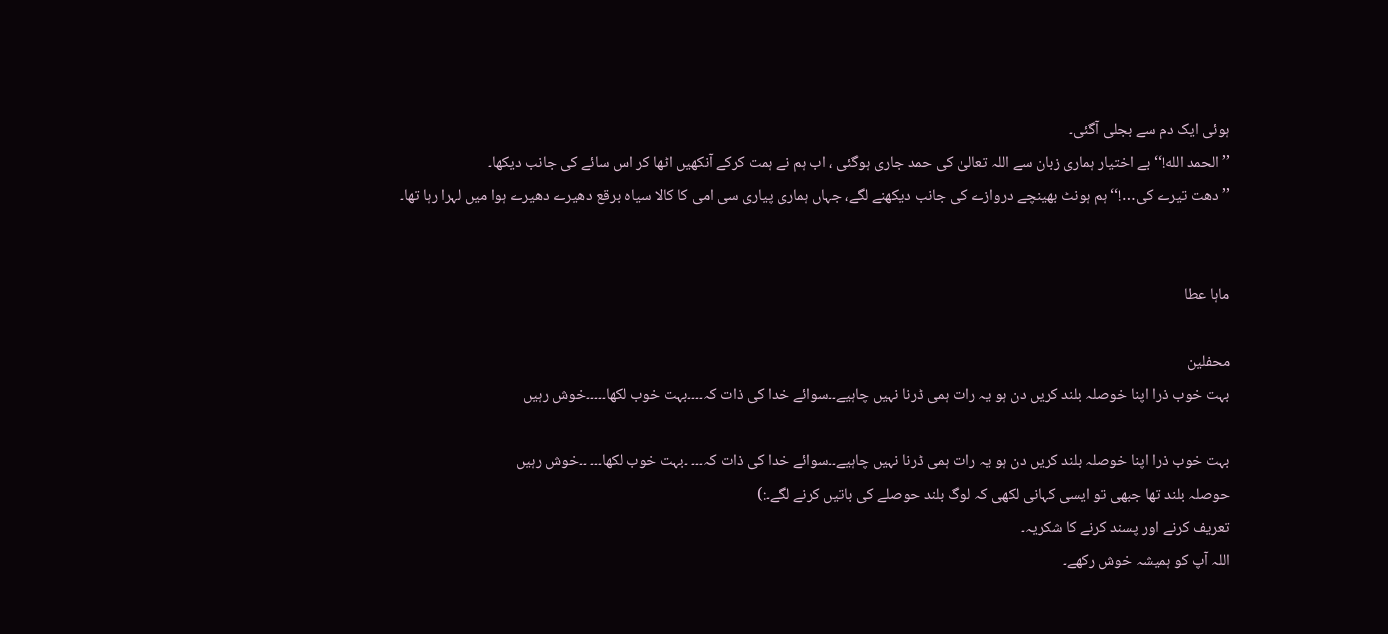ہوئی ایک دم سے بجلی آگئی۔
’’الحمد الله!‘‘بے اختیار ہماری زبان سے اللہ تعالیٰ کی حمد جاری ہوگئی ، اب ہم نے ہمت کرکے آنکھیں اٹھا کر اس سائے کی جانب دیکھا۔
’’دھت تیرے کی…!‘‘ ہم ہونٹ بھینچے دروازے کی جانب دیکھنے لگے، جہاں ہماری پیاری سی امی کا کالا سیاہ برقع دھیرے دھیرے ہوا میں لہرا رہا تھا۔


ماہا عطا

محفلین
بہت خوب ذرا اپنا خوصلہ بلند کریں دن ہو یہ رات ہمی ڈرنا نہیں چاہیے۔۔سوائے خدا کی ذات کہ۔۔۔۔بہت خوب لکھا۔۔۔۔۔خوش رہیں

بہت خوب ذرا اپنا خوصلہ بلند کریں دن ہو یہ رات ہمی ڈرنا نہیں چاہیے۔۔سوائے خدا کی ذات کہ۔۔۔ ۔بہت خوب لکھا۔۔۔ ۔۔خوش رہیں
حوصلہ بلند تھا جبھی تو ایسی کہانی لکھی کہ لوگ بلند حوصلے کی باتیں کرنے لگے۔:)
تعریف کرنے اور پسند کرنے کا شکریہ۔
اللہ آپ کو ہمیشہ خوش رکھے۔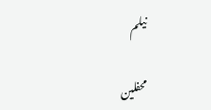نیلم

محفلین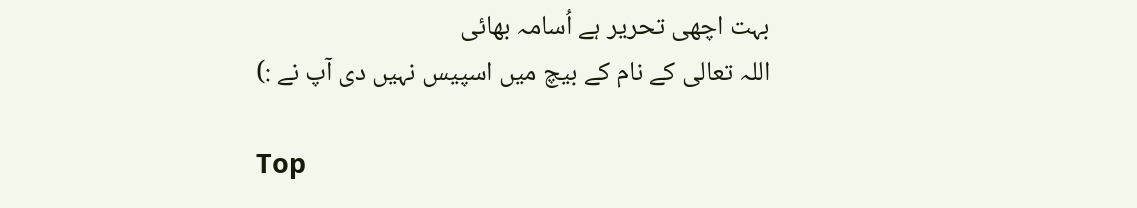بہت اچھی تحریر ہے اُسامہ بھائی
اللہ تعالی کے نام کے بیچ میں اسپیس نہیں دی آپ نے :)

Top